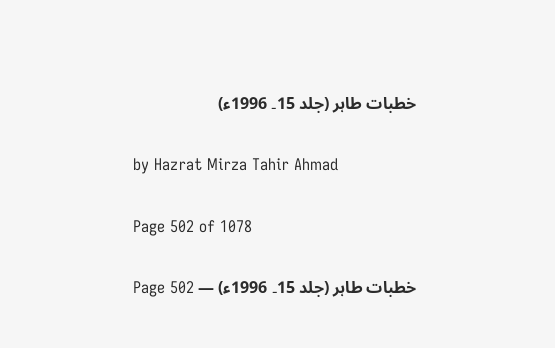خطبات طاہر (جلد 15۔ 1996ء)

by Hazrat Mirza Tahir Ahmad

Page 502 of 1078

خطبات طاہر (جلد 15۔ 1996ء) — Page 502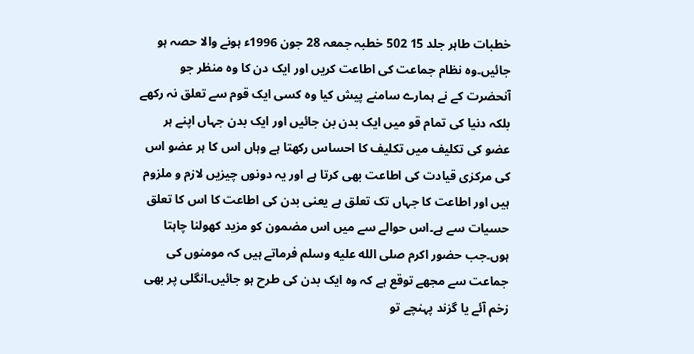خطبات طاہر جلد 15 502 خطبہ جمعہ 28 جون 1996ء ہونے والا حصہ ہو جائیں۔وہ نظام جماعت کی اطاعت کریں اور ایک دن کا وہ منظر جو آنحضرت کے نے ہمارے سامنے پیش کیا وہ کسی ایک قوم سے تعلق نہ رکھے بلکہ دنیا کی تمام قو میں ایک بدن بن جائیں اور ایک بدن جہاں اپنے ہر عضو کی تکلیف میں تکلیف کا احساس رکھتا ہے وہاں اس کا ہر عضو اس کی مرکزی قیادت کی اطاعت بھی کرتا ہے اور یہ دونوں چیزیں لازم و ملزوم ہیں اور اطاعت کا جہاں تک تعلق ہے یعنی بدن کی اطاعت کا اس کا تعلق حسیات سے ہے۔اس حوالے سے میں اس مضمون کو مزید کھولنا چاہتا ہوں۔جب حضور اکرم صلى الله عليه وسلم فرماتے ہیں کہ مومنوں کی جماعت سے مجھے توقع ہے کہ وہ ایک بدن کی طرح ہو جائیں۔انگلی پر بھی زخم آئے یا گزند پہنچے تو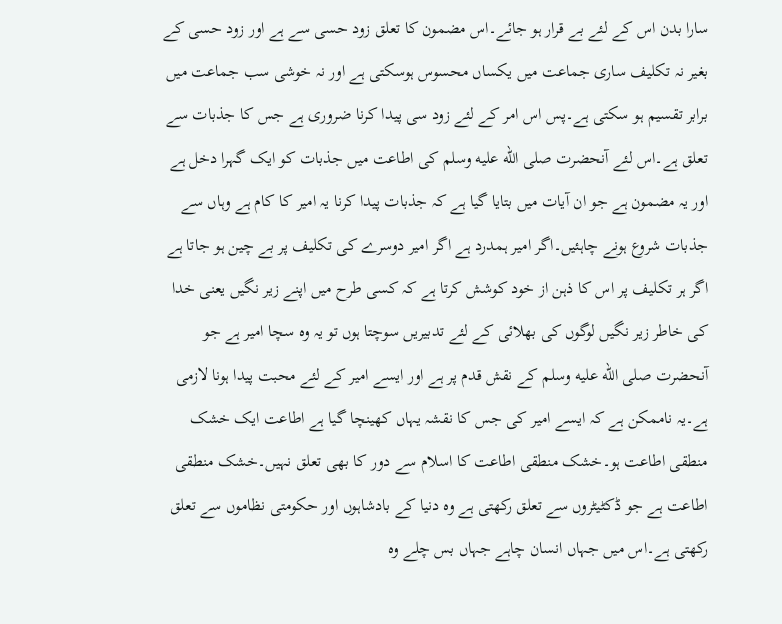سارا بدن اس کے لئے بے قرار ہو جائے۔اس مضمون کا تعلق زود حسی سے ہے اور زود حسی کے بغیر نہ تکلیف ساری جماعت میں یکساں محسوس ہوسکتی ہے اور نہ خوشی سب جماعت میں برابر تقسیم ہو سکتی ہے۔پس اس امر کے لئے زود سی پیدا کرنا ضروری ہے جس کا جذبات سے تعلق ہے۔اس لئے آنحضرت صلى الله عليه وسلم کی اطاعت میں جذبات کو ایک گہرا دخل ہے اور یہ مضمون ہے جو ان آیات میں بتایا گیا ہے کہ جذبات پیدا کرنا یہ امیر کا کام ہے وہاں سے جذبات شروع ہونے چاہئیں۔اگر امیر ہمدرد ہے اگر امیر دوسرے کی تکلیف پر بے چین ہو جاتا ہے اگر ہر تکلیف پر اس کا ذہن از خود کوشش کرتا ہے کہ کسی طرح میں اپنے زیر نگیں یعنی خدا کی خاطر زیر نگیں لوگوں کی بھلائی کے لئے تدبیریں سوچتا ہوں تو یہ وہ سچا امیر ہے جو آنحضرت صلى الله عليه وسلم کے نقش قدم پر ہے اور ایسے امیر کے لئے محبت پیدا ہونا لازمی ہے۔یہ ناممکن ہے کہ ایسے امیر کی جس کا نقشہ یہاں کھینچا گیا ہے اطاعت ایک خشک منطقی اطاعت ہو۔خشک منطقی اطاعت کا اسلام سے دور کا بھی تعلق نہیں۔خشک منطقی اطاعت ہے جو ڈکٹیٹروں سے تعلق رکھتی ہے وہ دنیا کے بادشاہوں اور حکومتی نظاموں سے تعلق رکھتی ہے۔اس میں جہاں انسان چاہے جہاں بس چلے وہ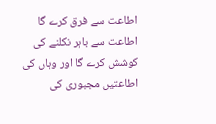اطاعت سے فرق کرے گا اطاعت سے باہر نکلنے کی کوشش کرے گا اور وہاں کی اطاعتیں مجبوری کی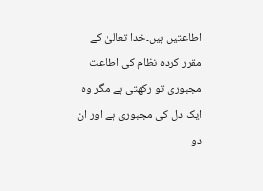اطاعتیں ہیں۔خدا تعالیٰ کے مقرر کردہ نظام کی اطاعت مجبوری تو رکھتی ہے مگر وہ ایک دل کی مجبوری ہے اور ان دو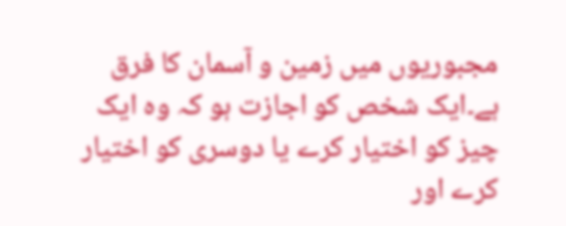مجبوریوں میں زمین و آسمان کا فرق ہے۔ایک شخص کو اجازت ہو کہ وہ ایک چیز کو اختیار کرے یا دوسری کو اختیار کرے اور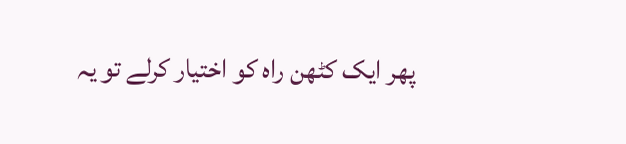پھر ایک کٹھن راہ کو اختیار کرلے تو یہ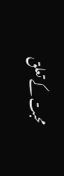محبت کے تعلق